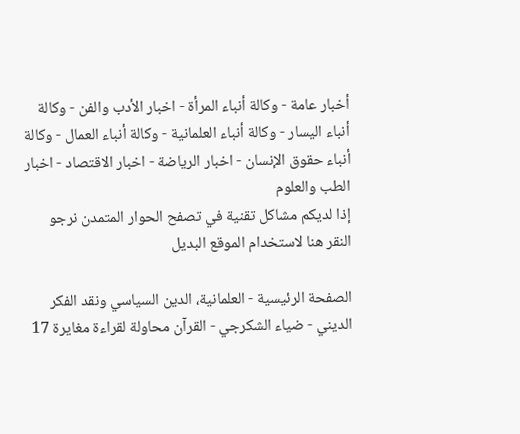أخبار عامة - وكالة أنباء المرأة - اخبار الأدب والفن - وكالة أنباء اليسار - وكالة أنباء العلمانية - وكالة أنباء العمال - وكالة أنباء حقوق الإنسان - اخبار الرياضة - اخبار الاقتصاد - اخبار الطب والعلوم
إذا لديكم مشاكل تقنية في تصفح الحوار المتمدن نرجو النقر هنا لاستخدام الموقع البديل

الصفحة الرئيسية - العلمانية، الدين السياسي ونقد الفكر الديني - ضياء الشكرجي - القرآن محاولة لقراءة مغايرة 17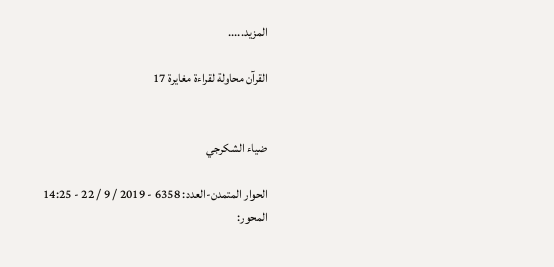المزيد.....

القرآن محاولة لقراءة مغايرة 17


ضياء الشكرجي

الحوار المتمدن-العدد: 6358 - 2019 / 9 / 22 - 14:25
المحور: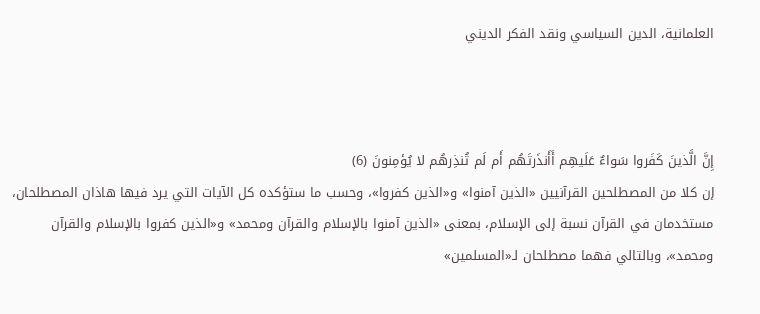العلمانية، الدين السياسي ونقد الفكر الديني



إِنَّ الَّذينَ كَفَروا سَواءٌ عَلَيهِم أَأَنذَرتَهُم أَم لَم تُنذِرهُم لا يُؤمِنونَ (6)
إن كلا من المصطلحين القرآنيين «الذين آمنوا» و«الذين كفروا»، وحسب ما ستؤكده كل الآيات التي يرد فيها هاذان المصطلحان، مستخدمان في القرآن نسبة إلى الإسلام، بمعنى «الذين آمنوا بالإسلام والقرآن ومحمد» و«الذين كفروا بالإسلام والقرآن ومحمد»، وبالتالي فهما مصطلحان لـ«المسلمين»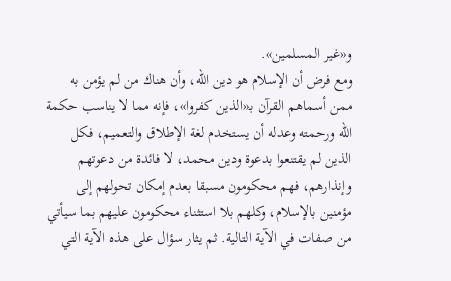و«غير المسلمين».
ومع فرض أن الإسلام هو دين الله، وأن هناك من لم يؤمن به ممن أسماهم القرآن بـ«الذين كفروا»، فإنه مما لا يناسب حكمة الله ورحمته وعدله أن يستخدم لغة الإطلاق والتعميم، فكل الذين لم يقتنعوا بدعوة ودين محمد، لا فائدة من دعوتهم وإنذارهم، فهم محكومون مسبقا بعدم إمكان تحولهم إلى مؤمنين بالإسلام، وكلهم بلا استثناء محكومون عليهم بما سيأتي من صفات في الآية التالية. ثم يثار سؤال على هذه الآية التي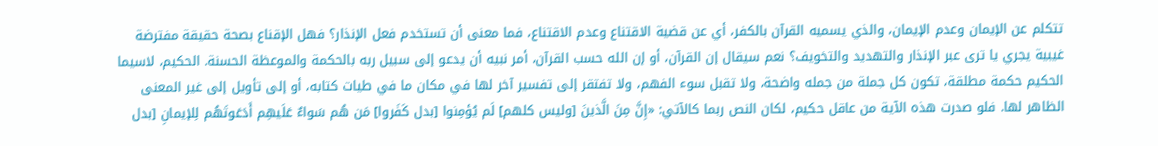تتكلم عن الإيمان وعدم الإيمان، والذي يسميه القرآن بالكفر، أي عن قضية الاقتناع وعدم الاقتناع، فما معنى أن تستخدم فعل الإنذار؟ فهل الإقناع بصحة حقيقة مفترضة غيبية يجري يا ترى عبر الإنذار والتهديد والتخويف؟ نعم سيقال إن القرآن، أو إن الله حسب القرآن، أمر نبيه أن يدعو إلى سبيل ربه بالحكمة والموعظة الحسنة. الحكيم، لاسيما الحكيم حكمة مطلقة، تكون كل جملة من جمله واضحة، ولا تقبل سوء الفهم، ولا تفتقر إلى تفسير آخر لها في مكان ما في طيات كتابه، أو إلى تأويل إلى غير المعنى الظاهر لها. فلو صدرت هذه الآية من عاقل حكيم، لكان النص ربما كالآتي: «إِنَّ مِنَ الَّذينَ [وليس كلهم] لَم يُؤمِنوا [بدل كَفَروا] مَن هُم سَواءٌ عَلَيهِم أَدَعَوتَهُم لِلإيمانِ [بدل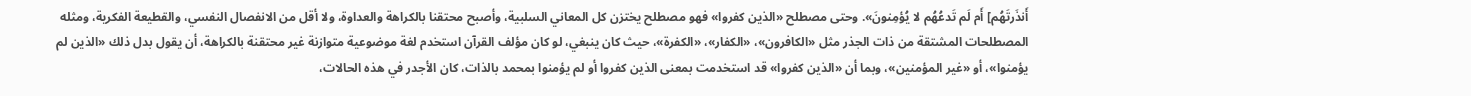أَنذَرتَهُم] أَم لَم تَدعُهُم لا يُؤمِنونَ». وحتى مصطلح «الذين كفروا» فهو مصطلح يختزن كل المعاني السلبية، وأصبح محتقنا بالكراهة والعداوة، ولا أقل من الانفصال النفسي، والقطيعة الفكرية، ومثله المصطلحات المشتقة من ذات الجذر مثل «الكافرون»، «الكفار»، «الكفرة»، حيث كان ينبغي، لو كان مؤلف القرآن استخدم لغة موضوعية متوازنة غير محتقنة بالكراهة، أن يقول بدل ذلك «الذين لم يؤمنوا»، أو «غير المؤمنين»، وبما أن «الذين كفروا» قد استخدمت بمعنى الذين كفروا أو لم يؤمنوا بمحمد بالذات، كان الأجدر في هذه الحالات،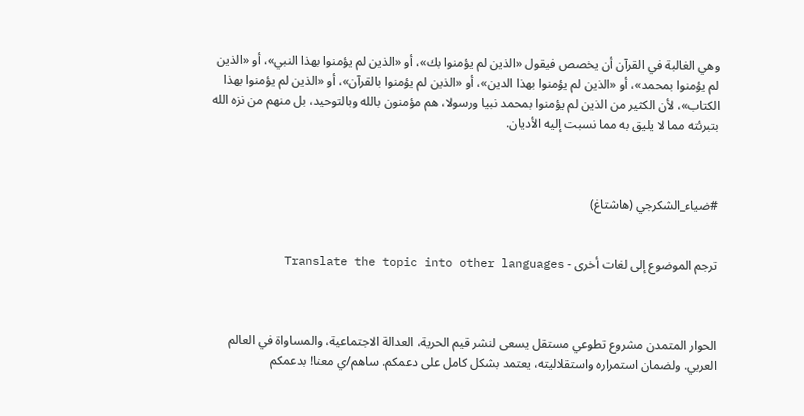وهي الغالبة في القرآن أن يخصص فيقول «الذين لم يؤمنوا بك»، أو «الذين لم يؤمنوا بهذا النبي»، أو «الذين لم يؤمنوا بمحمد»، أو «الذين لم يؤمنوا بهذا الدين»، أو «الذين لم يؤمنوا بالقرآن»، أو «الذين لم يؤمنوا بهذا الكتاب»، لأن الكثير من الذين لم يؤمنوا بمحمد نبيا ورسولا، هم مؤمنون بالله وبالتوحيد، بل منهم من نزه الله بتبرئته مما لا يليق به مما نسبت إليه الأديان.



#ضياء_الشكرجي (هاشتاغ)


ترجم الموضوع إلى لغات أخرى - Translate the topic into other languages



الحوار المتمدن مشروع تطوعي مستقل يسعى لنشر قيم الحرية، العدالة الاجتماعية، والمساواة في العالم العربي. ولضمان استمراره واستقلاليته، يعتمد بشكل كامل على دعمكم. ساهم/ي معنا! بدعمكم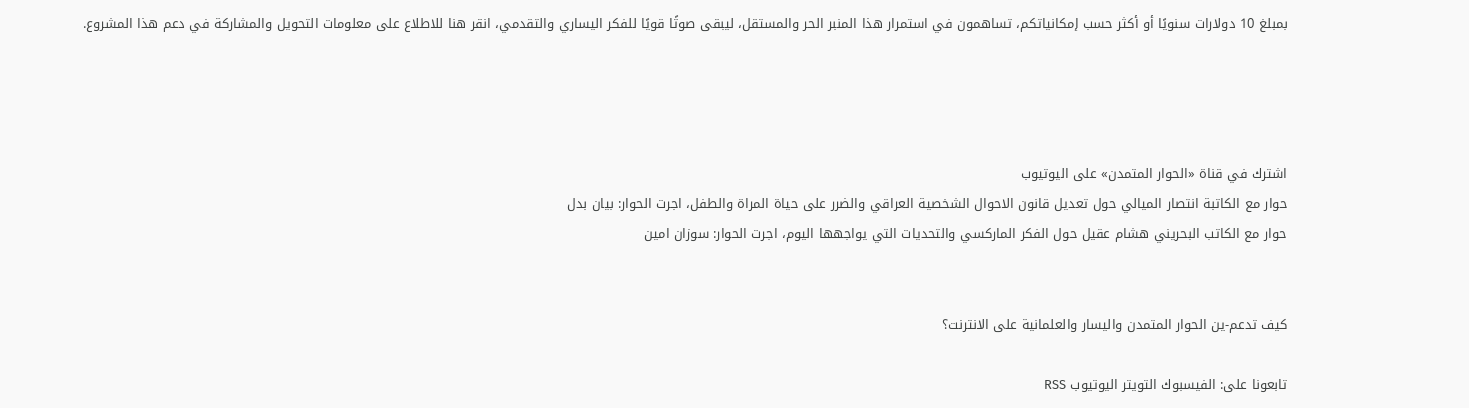بمبلغ 10 دولارات سنويًا أو أكثر حسب إمكانياتكم، تساهمون في استمرار هذا المنبر الحر والمستقل، ليبقى صوتًا قويًا للفكر اليساري والتقدمي، انقر هنا للاطلاع على معلومات التحويل والمشاركة في دعم هذا المشروع.




اشترك في قناة «الحوار المتمدن» على اليوتيوب
حوار مع الكاتبة انتصار الميالي حول تعديل قانون الاحوال الشخصية العراقي والضرر على حياة المراة والطفل، اجرت الحوار: بيان بدل
حوار مع الكاتب البحريني هشام عقيل حول الفكر الماركسي والتحديات التي يواجهها اليوم، اجرت الحوار: سوزان امين


كيف تدعم-ين الحوار المتمدن واليسار والعلمانية على الانترنت؟

تابعونا على: الفيسبوك التويتر اليوتيوب RSS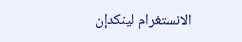الانستغرام لينكدإن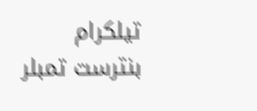تيلكرام بنترست تمبلر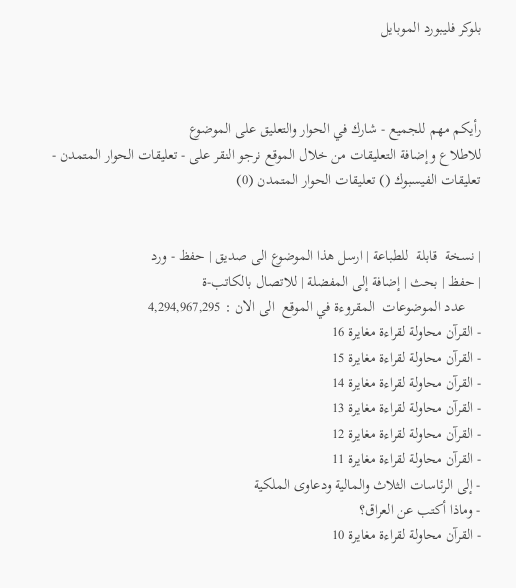بلوكر فليبورد الموبايل



رأيكم مهم للجميع - شارك في الحوار والتعليق على الموضوع
للاطلاع وإضافة التعليقات من خلال الموقع نرجو النقر على - تعليقات الحوار المتمدن -
تعليقات الفيسبوك () تعليقات الحوار المتمدن (0)


| نسخة  قابلة  للطباعة | ارسل هذا الموضوع الى صديق | حفظ - ورد
| حفظ | بحث | إضافة إلى المفضلة | للاتصال بالكاتب-ة
    عدد الموضوعات  المقروءة في الموقع  الى الان : 4,294,967,295
- القرآن محاولة لقراءة مغايرة 16
- القرآن محاولة لقراءة مغايرة 15
- القرآن محاولة لقراءة مغايرة 14
- القرآن محاولة لقراءة مغايرة 13
- القرآن محاولة لقراءة مغايرة 12
- القرآن محاولة لقراءة مغايرة 11
- إلى الرئاسات الثلاث والمالية ودعاوى الملكية
- وماذا أكتب عن العراق؟
- القرآن محاولة لقراءة مغايرة 10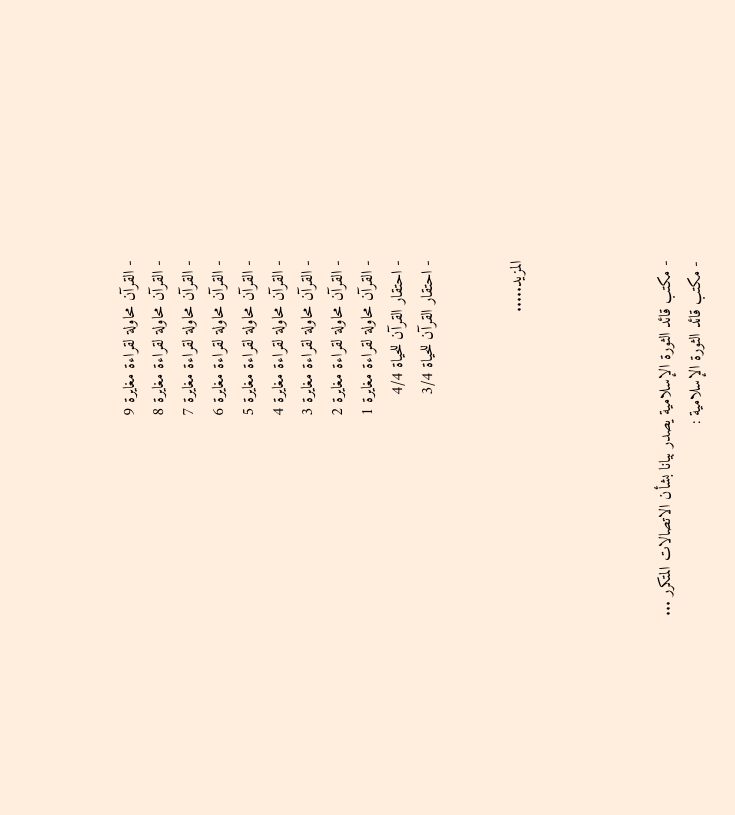- القرآن محاولة لقراءة مغايرة 9
- القرآن محاولة لقراءة مغايرة 8
- القرآن محاولة لقراءة مغايرة 7
- القرآن محاولة لقراءة مغايرة 6
- القرآن محاولة لقراءة مغايرة 5
- القرآن محاولة لقراءة مغايرة 4
- القرآن محاولة لقراءة مغايرة 3
- القرآن محاولة لقراءة مغايرة 2
- القرآن محاولة لقراءة مغايرة 1
- احتقار القرآن للحياة 4/4
- احتقار القرآن للحياة 3/4


المزيد.....




- مكتب قائد الثورة الإسلامية يصدر بيانا بشأن الاتصالات المتكرر ...
- مكتب قائد الثورة الإسلامية :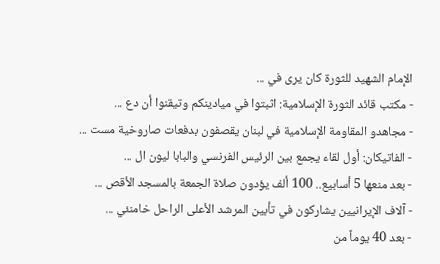الإمام الشهيد للثورة كان يرى في ...
- مكتب قائد الثورة الإسلامية: اثبتوا في ميادينكم وتيقنوا أن دع ...
- مجاهدو المقاومة الإسلامية في لبنان يقصفون بدفعات صاروخية مست ...
- الفاتيكان: أول لقاء يجمع بين الرئيس الفرنسي والبابا ليون ال ...
- بعد منعها 5 أسابيع.. 100 ألف يؤدون صلاة الجمعة بالمسجد الأقص ...
- آلاف الإيرانيين يشاركون في تأبين المرشد الأعلى الراحل خامنئي ...
- بعد 40 يوماً من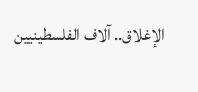الإغلاق.. آلاف الفلسطينيين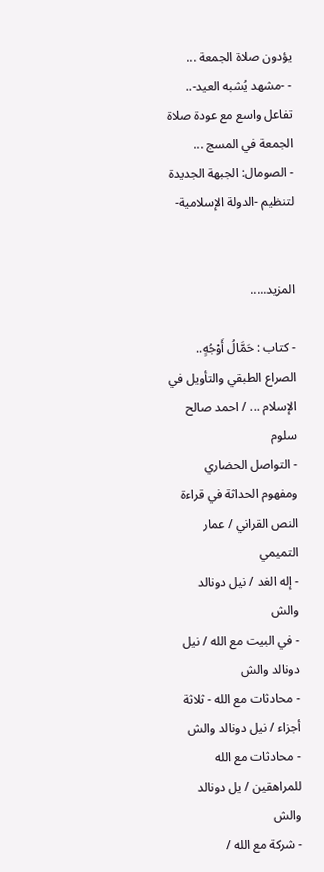يؤدون صلاة الجمعة ...
- -مشهد يُشبه العيد-.. تفاعل واسع مع عودة صلاة الجمعة في المسج ...
- الصومال: الجبهة الجديدة لتنظيم -الدولة الإسلامية-


المزيد.....

- كتاب : حَمَّالُ أَوْجُهٍ.. الصراع الطبقي والتأويل في الإسلام ... / احمد صالح سلوم
- التواصل الحضاري ومفهوم الحداثة في قراءة النص القراني / عمار التميمي
- إله الغد / نيل دونالد والش
- في البيت مع الله / نيل دونالد والش
- محادثات مع الله - ثلاثة أجزاء / نيل دونالد والش
- محادثات مع الله للمراهقين / يل دونالد والش
- شركة مع الله /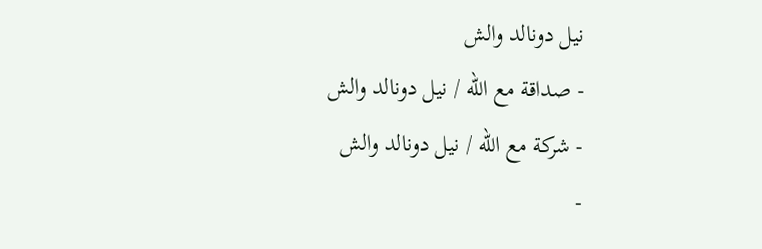نيل دونالد والش
- صداقة مع الله / نيل دونالد والش
- شركة مع الله / نيل دونالد والش
-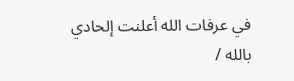في عرفات الله أعلنت إلحادي بالله /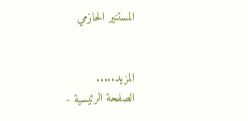المستنير الحازمي


المزيد.....
الصفحة الرئيسية -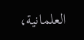العلمانية،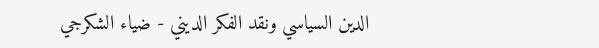الدين السياسي ونقد الفكر الديني - ضياء الشكرجي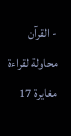- القرآن محاولة لقراءة مغايرة 17